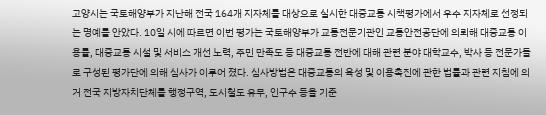고양시는 국토해양부가 지난해 전국 164개 지자체를 대상으로 실시한 대중교통 시책평가에서 우수 지자체로 선정되는 명예를 안았다. 10일 시에 따르면 이번 평가는 국토해양부가 교통전문기관인 교통안전공단에 의뢰해 대중교통 이용률, 대중교통 시설 및 서비스 개선 노력, 주민 만족도 등 대중교통 전반에 대해 관련 분야 대학교수, 박사 등 전문가들로 구성된 평가단에 의해 심사가 이루어 졌다. 심사방법은 대중교통의 육성 및 이용촉진에 관한 법률과 관련 지침에 의거 전국 지방자치단체를 행정구역, 도시철도 유무, 인구수 등을 기준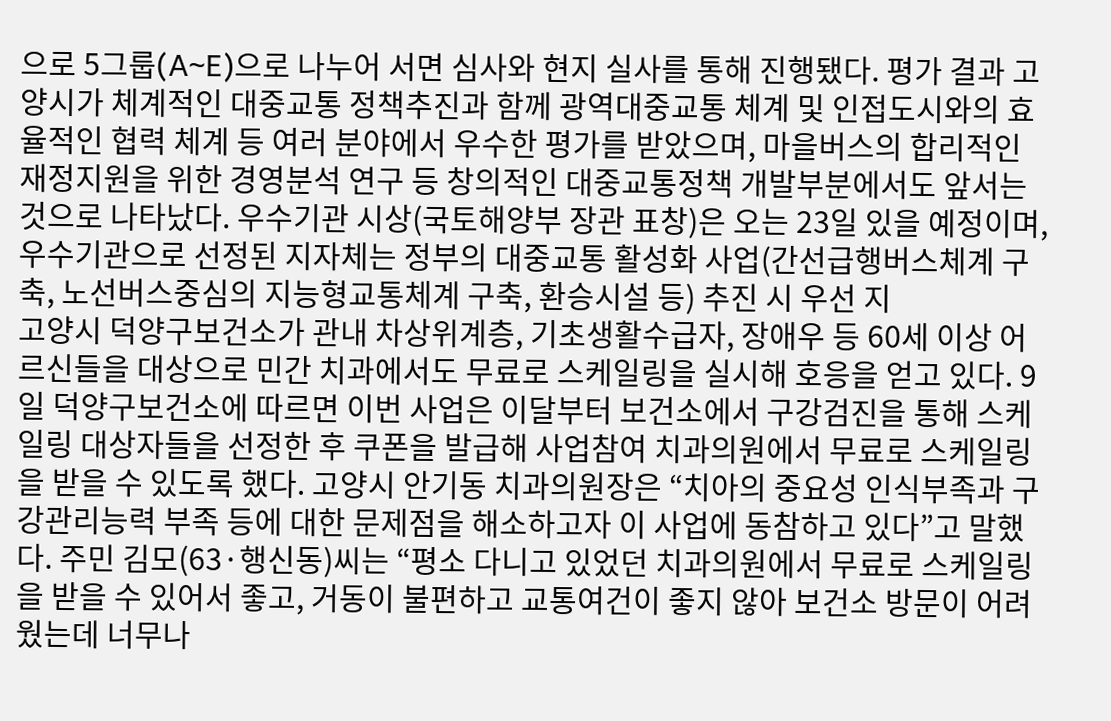으로 5그룹(A~E)으로 나누어 서면 심사와 현지 실사를 통해 진행됐다. 평가 결과 고양시가 체계적인 대중교통 정책추진과 함께 광역대중교통 체계 및 인접도시와의 효율적인 협력 체계 등 여러 분야에서 우수한 평가를 받았으며, 마을버스의 합리적인 재정지원을 위한 경영분석 연구 등 창의적인 대중교통정책 개발부분에서도 앞서는 것으로 나타났다. 우수기관 시상(국토해양부 장관 표창)은 오는 23일 있을 예정이며, 우수기관으로 선정된 지자체는 정부의 대중교통 활성화 사업(간선급행버스체계 구축, 노선버스중심의 지능형교통체계 구축, 환승시설 등) 추진 시 우선 지
고양시 덕양구보건소가 관내 차상위계층, 기초생활수급자, 장애우 등 60세 이상 어르신들을 대상으로 민간 치과에서도 무료로 스케일링을 실시해 호응을 얻고 있다. 9일 덕양구보건소에 따르면 이번 사업은 이달부터 보건소에서 구강검진을 통해 스케일링 대상자들을 선정한 후 쿠폰을 발급해 사업참여 치과의원에서 무료로 스케일링을 받을 수 있도록 했다. 고양시 안기동 치과의원장은 “치아의 중요성 인식부족과 구강관리능력 부족 등에 대한 문제점을 해소하고자 이 사업에 동참하고 있다”고 말했다. 주민 김모(63·행신동)씨는 “평소 다니고 있었던 치과의원에서 무료로 스케일링을 받을 수 있어서 좋고, 거동이 불편하고 교통여건이 좋지 않아 보건소 방문이 어려웠는데 너무나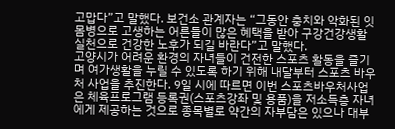고맙다”고 말했다. 보건소 관계자는 “그동안 충치와 악화된 잇몸병으로 고생하는 어른들이 많은 혜택을 받아 구강건강생활실천으로 건강한 노후가 되길 바란다”고 말했다.
고양시가 어려운 환경의 자녀들이 건전한 스포츠 활동을 즐기며 여가생활을 누릴 수 있도록 하기 위해 내달부터 스포츠 바우처 사업을 추진한다. 9일 시에 따르면 이번 스포츠바우처사업은 체육프로그램 등록권(스포츠강좌 및 용품)을 저소득층 자녀에게 제공하는 것으로 종목별로 약간의 자부담은 있으나 대부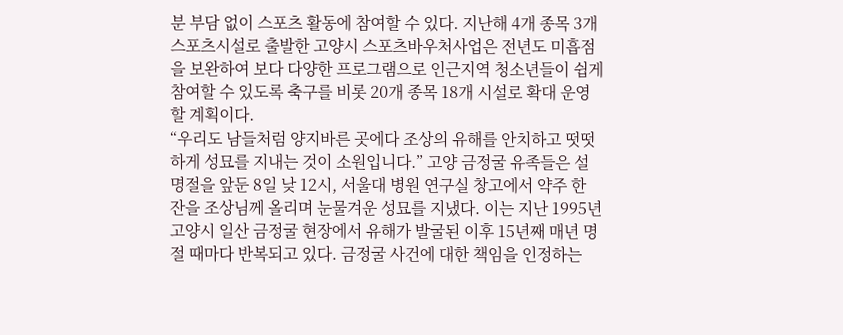분 부담 없이 스포츠 활동에 참여할 수 있다. 지난해 4개 종목 3개 스포츠시설로 출발한 고양시 스포츠바우처사업은 전년도 미흡점을 보완하여 보다 다양한 프로그램으로 인근지역 청소년들이 쉽게 참여할 수 있도록 축구를 비롯 20개 종목 18개 시설로 확대 운영할 계획이다.
“우리도 남들처럼 양지바른 곳에다 조상의 유해를 안치하고 떳떳하게 성묘를 지내는 것이 소원입니다.” 고양 금정굴 유족들은 설 명절을 앞둔 8일 낮 12시, 서울대 병원 연구실 창고에서 약주 한 잔을 조상님께 올리며 눈물겨운 성묘를 지냈다. 이는 지난 1995년 고양시 일산 금정굴 현장에서 유해가 발굴된 이후 15년째 매년 명절 때마다 반복되고 있다. 금정굴 사건에 대한 책임을 인정하는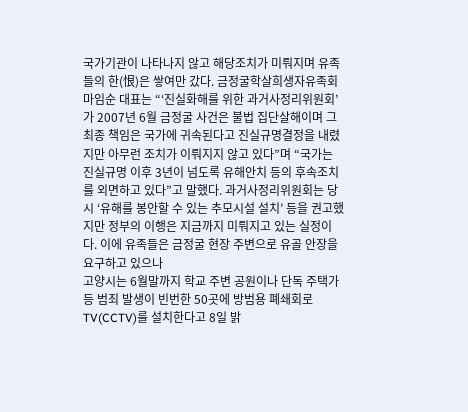국가기관이 나타나지 않고 해당조치가 미뤄지며 유족들의 한(恨)은 쌓여만 갔다. 금정굴학살희생자유족회 마임순 대표는 “‘진실화해를 위한 과거사정리위원회’가 2007년 6월 금정굴 사건은 불법 집단살해이며 그 최종 책임은 국가에 귀속된다고 진실규명결정을 내렸지만 아무런 조치가 이뤄지지 않고 있다”며 “국가는 진실규명 이후 3년이 넘도록 유해안치 등의 후속조치를 외면하고 있다”고 말했다. 과거사정리위원회는 당시 ‘유해를 봉안할 수 있는 추모시설 설치’ 등을 권고했지만 정부의 이행은 지금까지 미뤄지고 있는 실정이다. 이에 유족들은 금정굴 현장 주변으로 유골 안장을 요구하고 있으나
고양시는 6월말까지 학교 주변 공원이나 단독 주택가 등 범죄 발생이 빈번한 50곳에 방범용 폐쇄회로TV(CCTV)를 설치한다고 8일 밝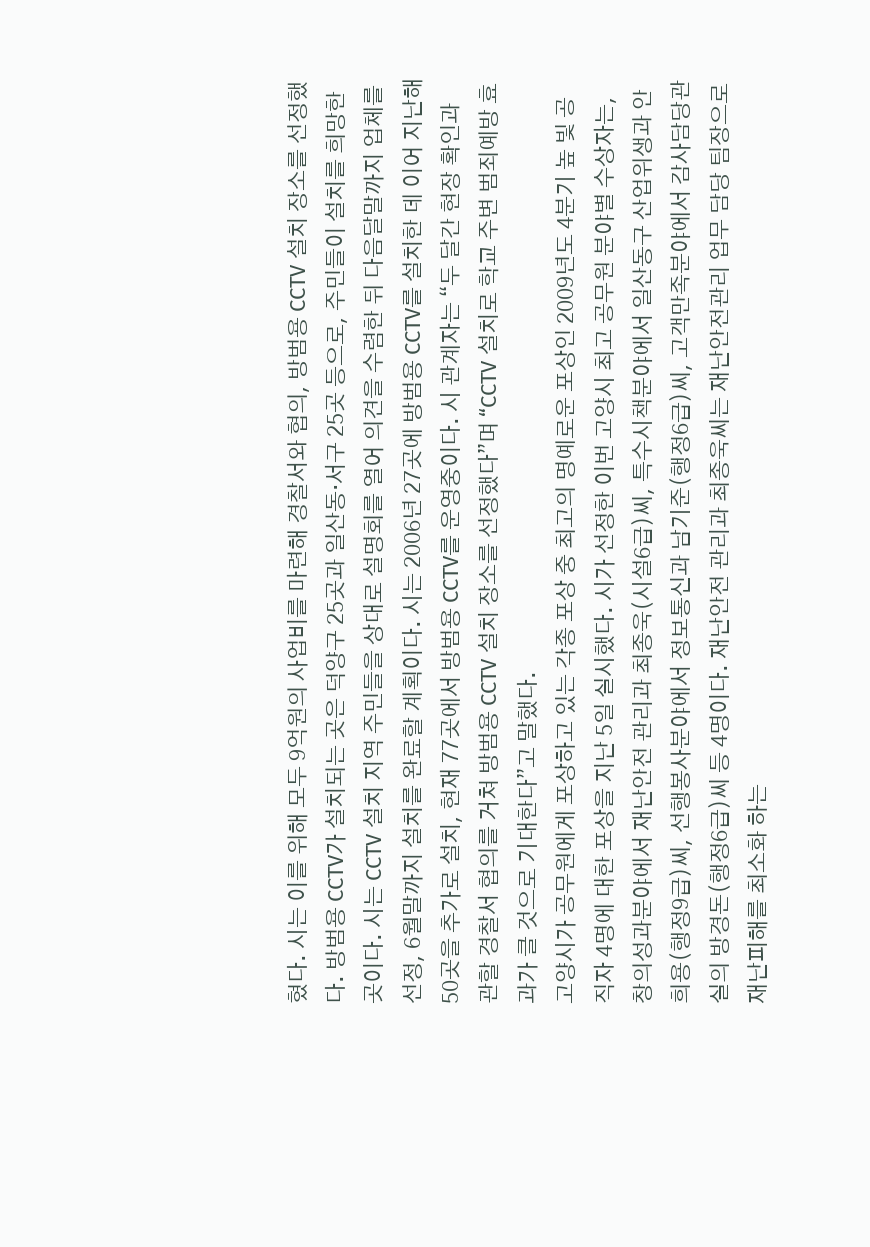혔다. 시는 이를 위해 모두 9억원의 사업비를 마련해 경찰서와 협의, 방범용 CCTV 설치 장소를 선정했다. 방범용 CCTV가 설치되는 곳은 덕양구 25곳과 일산동·서구 25곳 등으로, 주민들이 설치를 희망한 곳이다. 시는 CCTV 설치 지역 주민들을 상대로 설명회를 열어 의견을 수렴한 뒤 다음달말까지 업체를 선정, 6월말까지 설치를 완료할 계획이다. 시는 2006년 27곳에 방범용 CCTV를 설치한 데 이어 지난해 50곳을 추가로 설치, 현재 77곳에서 방범용 CCTV를 운영중이다. 시 관계자는 “두 달간 현장 확인과 관할 경찰서 협의를 거쳐 방범용 CCTV 설치 장소를 선정했다”며 “CCTV 설치로 학교 주변 범죄예방 효과가 클 것으로 기대한다”고 말했다.
고양시가 공무원에게 포상하고 있는 각종 포상 중 최고의 명예로운 포상인 2009년도 4분기 높 빛 공직자 4명에 대한 포상을 지난 5일 실시했다. 시가 선정한 이번 고양시 최고 공무원 분야별 수상자는, 창의성과분야에서 재난안전 관리과 최종욱(시설6급)씨, 특수시책분야에서 일산동구 산업위생과 안희용(행정9급)씨, 선행봉사분야에서 정보통신과 남기준(행정6급)씨, 고객만족분야에서 감사담당관실의 방경돈(행정6급)씨 등 4명이다. 재난안전 관리과 최종욱씨는 재난안전관리 업무 담당 팀장으로 재난피해를 최소화 하는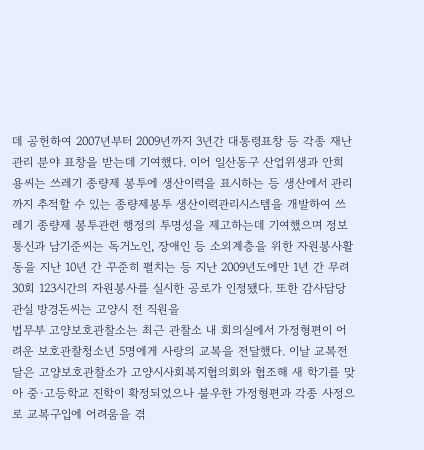데 공헌하여 2007년부터 2009년까지 3년간 대통령표창 등 각종 재난관리 분야 표창을 받는데 기여했다. 이어 일산동구 산업위생과 안희용씨는 쓰레기 종량제 봉투에 생산이력을 표시하는 등 생산에서 관리까지 추적할 수 있는 종량제봉투 생산이력관리시스템을 개발하여 쓰레기 종량제 봉투관련 행정의 투명성을 제고하는데 기여했으며 정보통신과 남기준씨는 독거노인, 장애인 등 소외계층을 위한 자원봉사활동을 지난 10년 간 꾸준히 펼치는 등 지난 2009년도에만 1년 간 무려 30회 123시간의 자원봉사를 실시한 공로가 인정됐다. 또한 감사담당관실 방경돈씨는 고양시 전 직원을
법무부 고양보호관찰소는 최근 관찰소 내 회의실에서 가정형편이 어려운 보호관찰청소년 5명에게 사랑의 교복을 전달했다. 이날 교복전달은 고양보호관찰소가 고양시사회복지협의회와 협조해 새 학기를 맞아 중·고등학교 진학이 확정되었으나 불우한 가정형편과 각종 사정으로 교복구입에 어려움을 겪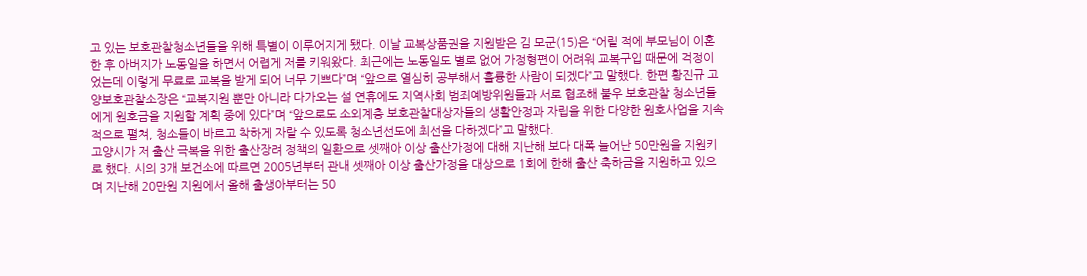고 있는 보호관찰청소년들을 위해 특별이 이루어지게 됐다. 이날 교복상품권을 지원받은 김 모군(15)은 “어릴 적에 부모님이 이혼한 후 아버지가 노동일을 하면서 어렵게 저를 키워왔다. 최근에는 노동일도 별로 없어 가정형편이 어려워 교복구입 때문에 걱정이었는데 이렇게 무료로 교복을 받게 되어 너무 기쁘다”며 “앞으로 열심히 공부해서 훌륭한 사람이 되겠다”고 말했다. 한편 황진규 고양보호관찰소장은 “교복지원 뿐만 아니라 다가오는 설 연휴에도 지역사회 범죄예방위원들과 서로 협조해 불우 보호관찰 청소년들에게 원호금을 지원할 계획 중에 있다”며 “앞으로도 소외계층 보호관찰대상자들의 생활안정과 자립을 위한 다양한 원호사업을 지속적으로 펼쳐, 청소들이 바르고 착하게 자랄 수 있도록 청소년선도에 최선을 다하겠다”고 말했다.
고양시가 저 출산 극복을 위한 출산장려 정책의 일환으로 셋째아 이상 출산가정에 대해 지난해 보다 대폭 늘어난 50만원을 지원키로 했다. 시의 3개 보건소에 따르면 2005년부터 관내 셋째아 이상 출산가정을 대상으로 1회에 한해 출산 축하금을 지원하고 있으며 지난해 20만원 지원에서 올해 출생아부터는 50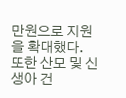만원으로 지원을 확대했다. 또한 산모 및 신생아 건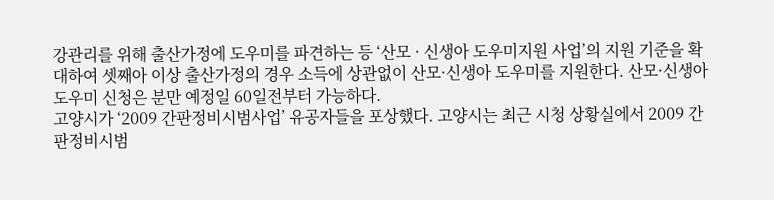강관리를 위해 출산가정에 도우미를 파견하는 등 ‘산모 · 신생아 도우미지원 사업’의 지원 기준을 확대하여 셋째아 이상 출산가정의 경우 소득에 상관없이 산모·신생아 도우미를 지원한다. 산모·신생아 도우미 신청은 분만 예정일 60일전부터 가능하다.
고양시가 ‘2009 간판정비시범사업’ 유공자들을 포상했다. 고양시는 최근 시청 상황실에서 2009 간판정비시범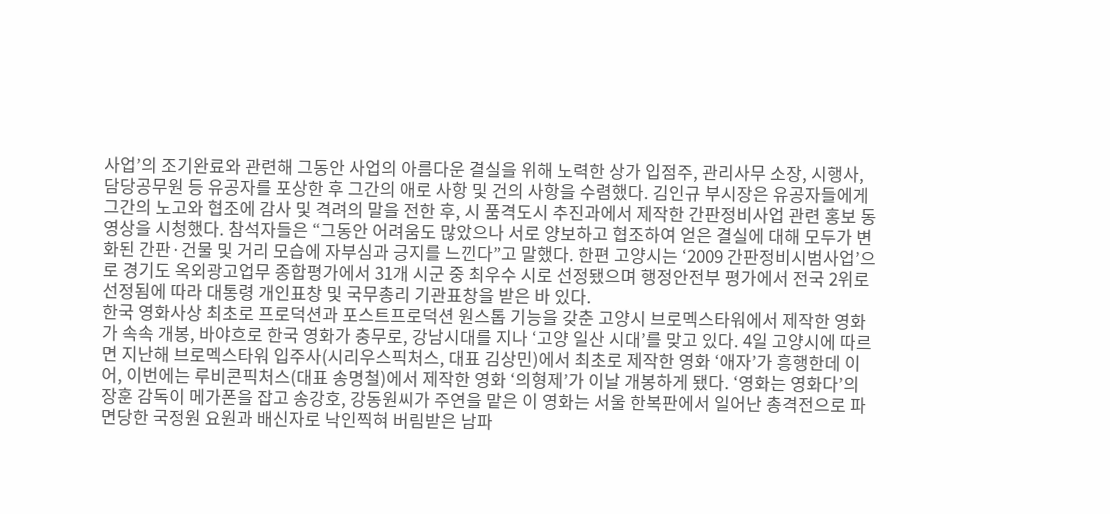사업’의 조기완료와 관련해 그동안 사업의 아름다운 결실을 위해 노력한 상가 입점주, 관리사무 소장, 시행사, 담당공무원 등 유공자를 포상한 후 그간의 애로 사항 및 건의 사항을 수렴했다. 김인규 부시장은 유공자들에게 그간의 노고와 협조에 감사 및 격려의 말을 전한 후, 시 품격도시 추진과에서 제작한 간판정비사업 관련 홍보 동영상을 시청했다. 참석자들은 “그동안 어려움도 많았으나 서로 양보하고 협조하여 얻은 결실에 대해 모두가 변화된 간판·건물 및 거리 모습에 자부심과 긍지를 느낀다”고 말했다. 한편 고양시는 ‘2009 간판정비시범사업’으로 경기도 옥외광고업무 종합평가에서 31개 시군 중 최우수 시로 선정됐으며 행정안전부 평가에서 전국 2위로 선정됨에 따라 대통령 개인표창 및 국무총리 기관표창을 받은 바 있다.
한국 영화사상 최초로 프로덕션과 포스트프로덕션 원스톱 기능을 갖춘 고양시 브로멕스타워에서 제작한 영화가 속속 개봉, 바야흐로 한국 영화가 충무로, 강남시대를 지나 ‘고양 일산 시대’를 맞고 있다. 4일 고양시에 따르면 지난해 브로멕스타워 입주사(시리우스픽처스, 대표 김상민)에서 최초로 제작한 영화 ‘애자’가 흥행한데 이어, 이번에는 루비콘픽처스(대표 송명철)에서 제작한 영화 ‘의형제’가 이날 개봉하게 됐다. ‘영화는 영화다’의 장훈 감독이 메가폰을 잡고 송강호, 강동원씨가 주연을 맡은 이 영화는 서울 한복판에서 일어난 총격전으로 파면당한 국정원 요원과 배신자로 낙인찍혀 버림받은 남파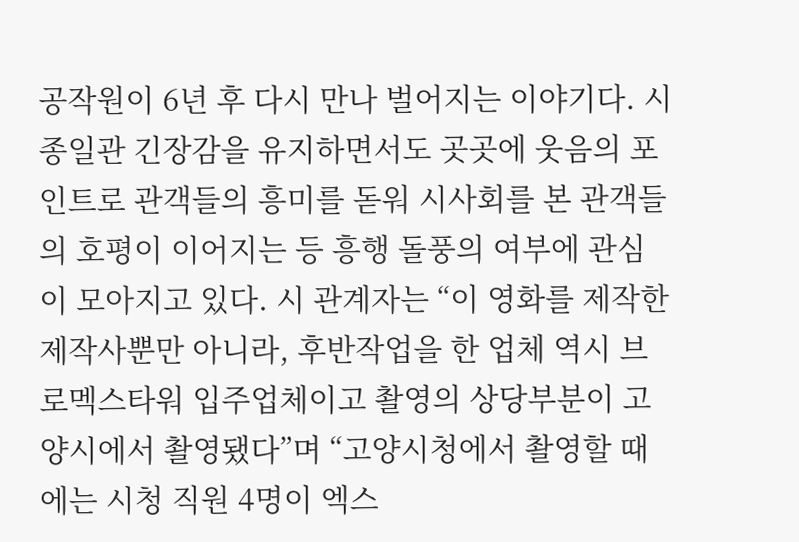공작원이 6년 후 다시 만나 벌어지는 이야기다. 시종일관 긴장감을 유지하면서도 곳곳에 웃음의 포인트로 관객들의 흥미를 돋워 시사회를 본 관객들의 호평이 이어지는 등 흥행 돌풍의 여부에 관심이 모아지고 있다. 시 관계자는 “이 영화를 제작한 제작사뿐만 아니라, 후반작업을 한 업체 역시 브로멕스타워 입주업체이고 촬영의 상당부분이 고양시에서 촬영됐다”며 “고양시청에서 촬영할 때에는 시청 직원 4명이 엑스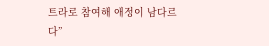트라로 참여해 애정이 남다르다”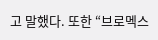고 말했다. 또한 “브로멕스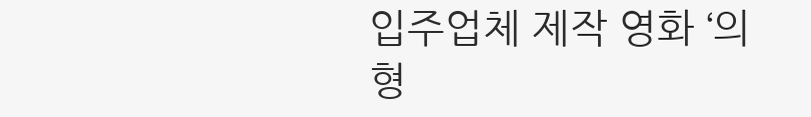입주업체 제작 영화 ‘의형